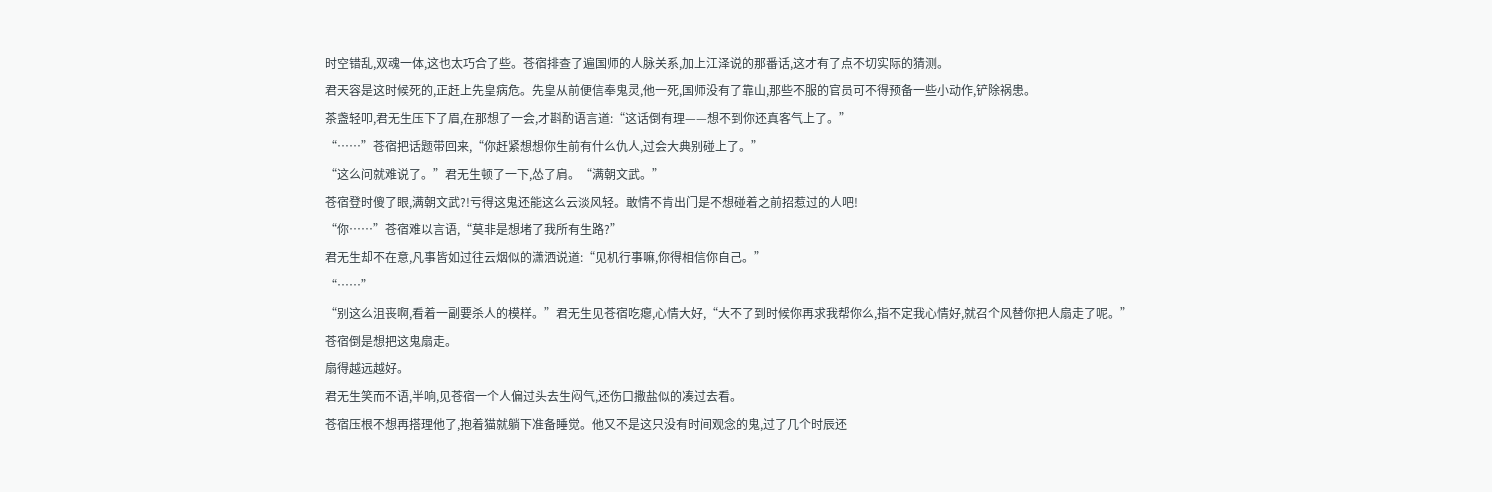时空错乱,双魂一体,这也太巧合了些。苍宿排查了遍国师的人脉关系,加上江泽说的那番话,这才有了点不切实际的猜测。
君天容是这时候死的,正赶上先皇病危。先皇从前便信奉鬼灵,他一死,国师没有了靠山,那些不服的官员可不得预备一些小动作,铲除祸患。
茶盏轻叩,君无生压下了眉,在那想了一会,才斟酌语言道:“这话倒有理——想不到你还真客气上了。”
“……”苍宿把话题带回来,“你赶紧想想你生前有什么仇人,过会大典别碰上了。”
“这么问就难说了。”君无生顿了一下,怂了肩。“满朝文武。”
苍宿登时傻了眼,满朝文武?!亏得这鬼还能这么云淡风轻。敢情不肯出门是不想碰着之前招惹过的人吧!
“你……”苍宿难以言语,“莫非是想堵了我所有生路?”
君无生却不在意,凡事皆如过往云烟似的潇洒说道:“见机行事嘛,你得相信你自己。”
“……”
“别这么沮丧啊,看着一副要杀人的模样。”君无生见苍宿吃瘪,心情大好,“大不了到时候你再求我帮你么,指不定我心情好,就召个风替你把人扇走了呢。”
苍宿倒是想把这鬼扇走。
扇得越远越好。
君无生笑而不语,半响,见苍宿一个人偏过头去生闷气,还伤口撒盐似的凑过去看。
苍宿压根不想再搭理他了,抱着猫就躺下准备睡觉。他又不是这只没有时间观念的鬼,过了几个时辰还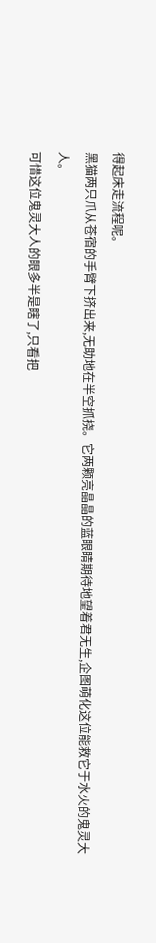得起床走流程呢。
黑猫两只爪从苍宿的手臂下挤出来,无助地在半空抓挠。它两颗亮晶晶的蓝眼睛期待地望着君无生,企图萌化这位能救它于水火的鬼灵大人。
可惜这位鬼灵大人的眼多半是瞎了,只看把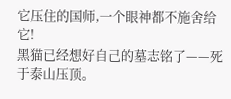它压住的国师,一个眼神都不施舍给它!
黑猫已经想好自己的墓志铭了——死于泰山压顶。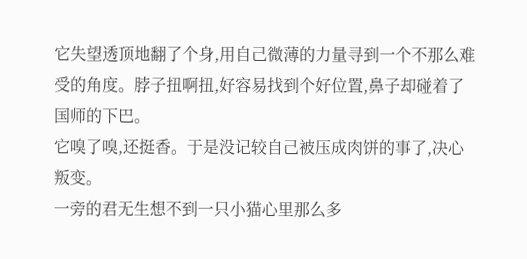它失望透顶地翻了个身,用自己微薄的力量寻到一个不那么难受的角度。脖子扭啊扭,好容易找到个好位置,鼻子却碰着了国师的下巴。
它嗅了嗅,还挺香。于是没记较自己被压成肉饼的事了,决心叛变。
一旁的君无生想不到一只小猫心里那么多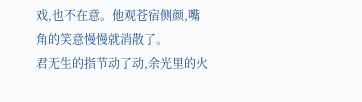戏,也不在意。他观苍宿侧颜,嘴角的笑意慢慢就消散了。
君无生的指节动了动,余光里的火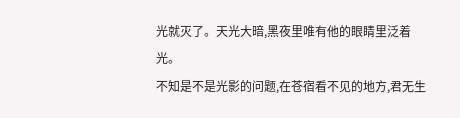光就灭了。天光大暗,黑夜里唯有他的眼睛里泛着光。
不知是不是光影的问题,在苍宿看不见的地方,君无生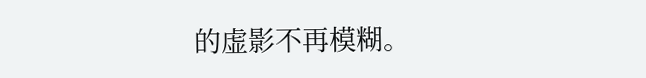的虚影不再模糊。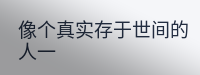像个真实存于世间的人一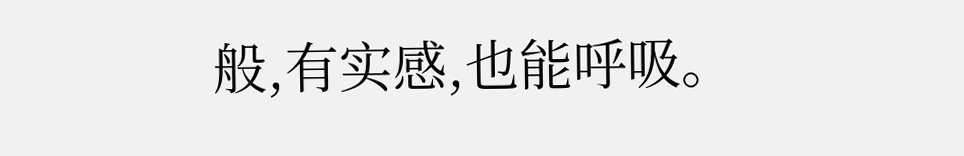般,有实感,也能呼吸。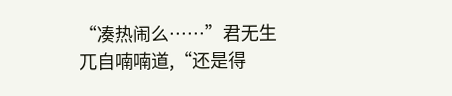“凑热闹么……”君无生兀自喃喃道,“还是得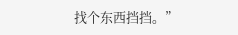找个东西挡挡。”